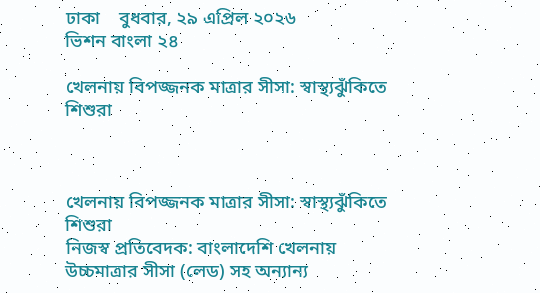ঢাকা    বুধবার, ২৯ এপ্রিল ২০২৬
ভিশন বাংলা ২৪

খেলনায় বিপজ্জনক মাত্রার সীসা: স্বাস্থ্যঝুঁকিতে শিশুরা



খেলনায় বিপজ্জনক মাত্রার সীসা: স্বাস্থ্যঝুঁকিতে শিশুরা
নিজস্ব প্রতিবেদক: বাংলাদেশি খেলনায় উচ্চমাত্রার সীসা (লেড) সহ অন্যান্য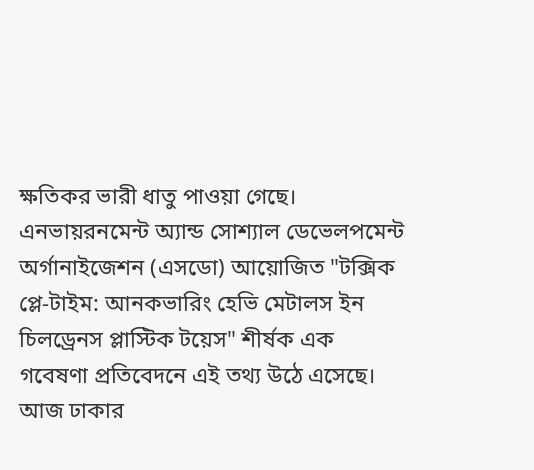ক্ষতিকর ভারী ধাতু পাওয়া গেছে। এনভায়রনমেন্ট অ্যান্ড সোশ্যাল ডেভেলপমেন্ট অর্গানাইজেশন (এসডো) আয়োজিত "টক্সিক প্লে-টাইম: আনকভারিং হেভি মেটালস ইন চিলড্রেনস প্লাস্টিক টয়েস" শীর্ষক এক গবেষণা প্রতিবেদনে এই তথ্য উঠে এসেছে। আজ ঢাকার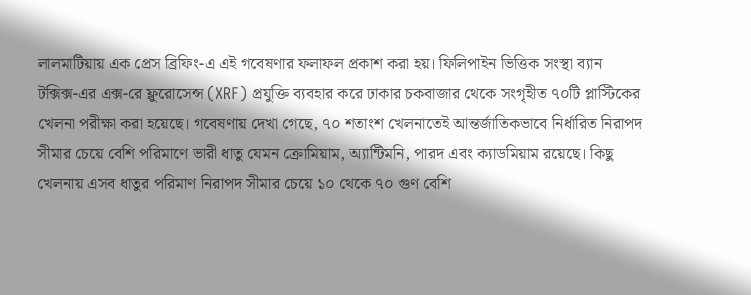লালমাটিয়ায় এক প্রেস ব্রিফিং-এ এই গবেষণার ফলাফল প্রকাশ করা হয়। ফিলিপাইন ভিত্তিক সংস্থা ব্যান টক্সিক্স-এর এক্স-রে ফ্লুরোসেন্স (XRF) প্রযুক্তি ব্যবহার করে ঢাকার চকবাজার থেকে সংগৃহীত ৭০টি প্লাস্টিকের খেলনা পরীক্ষা করা হয়েছে। গবেষণায় দেখা গেছে, ৭০ শতাংশ খেলনাতেই আন্তর্জাতিকভাবে নির্ধারিত নিরাপদ সীমার চেয়ে বেশি পরিমাণে ভারী ধাতু যেমন ক্রোমিয়াম, অ্যান্টিমনি, পারদ এবং ক্যাডমিয়াম রয়েছে। কিছু খেলনায় এসব ধাতুর পরিমাণ নিরাপদ সীমার চেয়ে ১০ থেকে ৭০ গুণ বেশি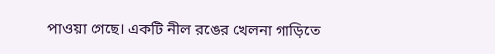পাওয়া গেছে। একটি নীল রঙের খেলনা গাড়িতে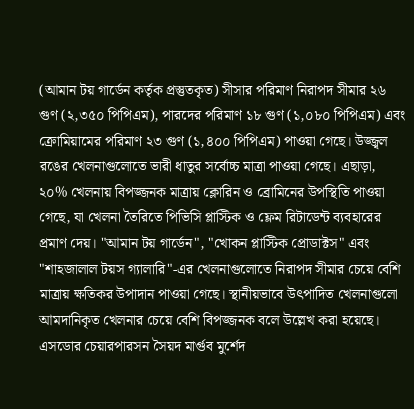(আমান টয় গার্ডেন কর্তৃক প্রস্তুতকৃত) সীসার পরিমাণ নিরাপদ সীমার ২৬ গুণ (২,৩৫০ পিপিএম), পারদের পরিমাণ ১৮ গুণ (১,০৮০ পিপিএম) এবং ক্রোমিয়ামের পরিমাণ ২৩ গুণ (১,৪০০ পিপিএম) পাওয়া গেছে। উজ্জ্বল রঙের খেলনাগুলোতে ভারী ধাতুর সর্বোচ্চ মাত্রা পাওয়া গেছে। এছাড়া, ২০% খেলনায় বিপজ্জনক মাত্রায় ক্লোরিন ও ব্রোমিনের উপস্থিতি পাওয়া গেছে, যা খেলনা তৈরিতে পিভিসি প্লাস্টিক ও ফ্লেম রিটাডেন্ট ব্যবহারের প্রমাণ দেয়। "আমান টয় গার্ডেন", "খোকন প্লাস্টিক প্রোডাক্টস" এবং "শাহজালাল টয়স গ্যালারি"-এর খেলনাগুলোতে নিরাপদ সীমার চেয়ে বেশি মাত্রায় ক্ষতিকর উপাদান পাওয়া গেছে। স্থানীয়ভাবে উৎপাদিত খেলনাগুলো আমদানিকৃত খেলনার চেয়ে বেশি বিপজ্জনক বলে উল্লেখ করা হয়েছে। এসডোর চেয়ারপারসন সৈয়দ মার্গুব মুর্শেদ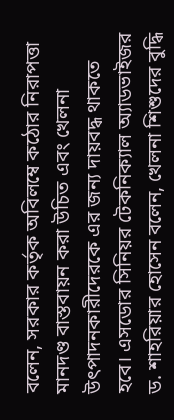বলেন, সরকার কর্তৃক অবিলম্বে কঠোর নিরাপত্তা মানদণ্ড বাস্তবায়ন করা উচিত এবং খেলনা উৎপাদনকারীদেরকে এর জন্য দায়বদ্ধ থাকতে হবে। এসডোর সিনিয়র টেকনিক্যাল অ্যাডভাইজর ড. শাহরিয়ার হোসেন বলেন, খেলনা শিশুদের বুদ্ধি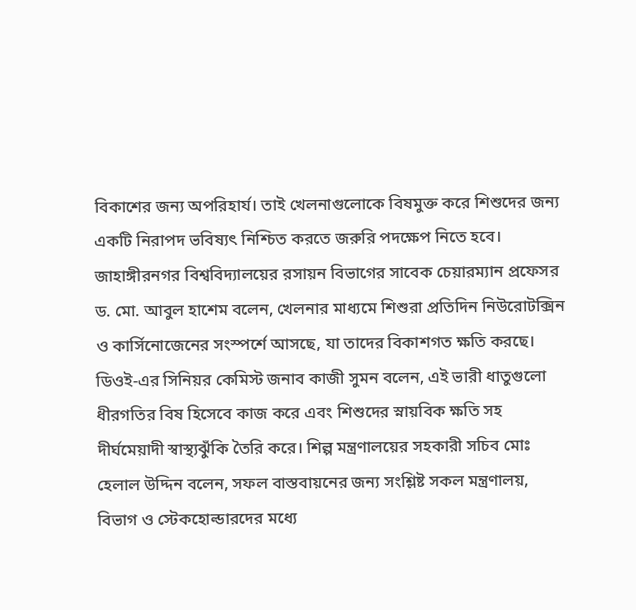বিকাশের জন্য অপরিহার্য। তাই খেলনাগুলোকে বিষমুক্ত করে শিশুদের জন্য একটি নিরাপদ ভবিষ্যৎ নিশ্চিত করতে জরুরি পদক্ষেপ নিতে হবে। জাহাঙ্গীরনগর বিশ্ববিদ্যালয়ের রসায়ন বিভাগের সাবেক চেয়ারম্যান প্রফেসর ড. মো. আবুল হাশেম বলেন, খেলনার মাধ্যমে শিশুরা প্রতিদিন নিউরোটক্সিন ও কার্সিনোজেনের সংস্পর্শে আসছে, যা তাদের বিকাশগত ক্ষতি করছে। ডিওই-এর সিনিয়র কেমিস্ট জনাব কাজী সুমন বলেন, এই ভারী ধাতুগুলো ধীরগতির বিষ হিসেবে কাজ করে এবং শিশুদের স্নায়বিক ক্ষতি সহ দীর্ঘমেয়াদী স্বাস্থ্যঝুঁকি তৈরি করে। শিল্প মন্ত্রণালয়ের সহকারী সচিব মোঃ হেলাল উদ্দিন বলেন, সফল বাস্তবায়নের জন্য সংশ্লিষ্ট সকল মন্ত্রণালয়, বিভাগ ও স্টেকহোল্ডারদের মধ্যে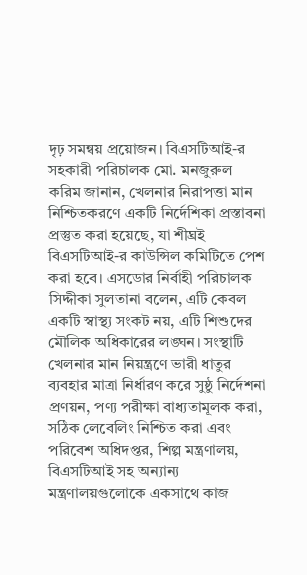দৃঢ় সমন্বয় প্রয়োজন। বিএসটিআই-র সহকারী পরিচালক মো. মনজুরুল করিম জানান, খেলনার নিরাপত্তা মান নিশ্চিতকরণে একটি নির্দেশিকা প্রস্তাবনা প্রস্তুত করা হয়েছে, যা শীঘ্রই বিএসটিআই-র কাউন্সিল কমিটিতে পেশ করা হবে। এসডোর নির্বাহী পরিচালক সিদ্দীকা সুলতানা বলেন, এটি কেবল একটি স্বাস্থ্য সংকট নয়, এটি শিশুদের মৌলিক অধিকারের লঙ্ঘন। সংস্থাটি খেলনার মান নিয়ন্ত্রণে ভারী ধাতুর ব্যবহার মাত্রা নির্ধারণ করে সুষ্ঠু নির্দেশনা প্রণয়ন, পণ্য পরীক্ষা বাধ্যতামূলক করা, সঠিক লেবেলিং নিশ্চিত করা এবং পরিবেশ অধিদপ্তর, শিল্প মন্ত্রণালয়, বিএসটিআই সহ অন্যান্য মন্ত্রণালয়গুলোকে একসাথে কাজ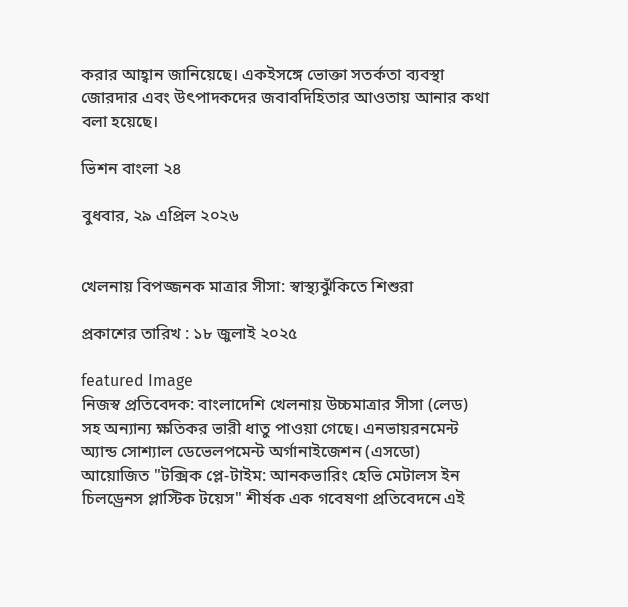করার আহ্বান জানিয়েছে। একইসঙ্গে ভোক্তা সতর্কতা ব্যবস্থা জোরদার এবং উৎপাদকদের জবাবদিহিতার আওতায় আনার কথা বলা হয়েছে।

ভিশন বাংলা ২৪

বুধবার, ২৯ এপ্রিল ২০২৬


খেলনায় বিপজ্জনক মাত্রার সীসা: স্বাস্থ্যঝুঁকিতে শিশুরা

প্রকাশের তারিখ : ১৮ জুলাই ২০২৫

featured Image
নিজস্ব প্রতিবেদক: বাংলাদেশি খেলনায় উচ্চমাত্রার সীসা (লেড) সহ অন্যান্য ক্ষতিকর ভারী ধাতু পাওয়া গেছে। এনভায়রনমেন্ট অ্যান্ড সোশ্যাল ডেভেলপমেন্ট অর্গানাইজেশন (এসডো) আয়োজিত "টক্সিক প্লে-টাইম: আনকভারিং হেভি মেটালস ইন চিলড্রেনস প্লাস্টিক টয়েস" শীর্ষক এক গবেষণা প্রতিবেদনে এই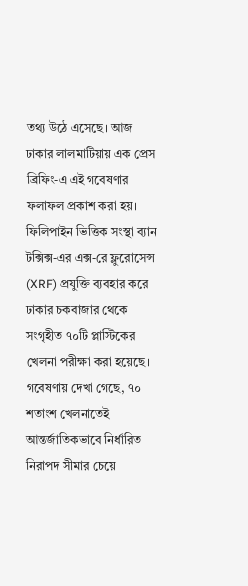তথ্য উঠে এসেছে। আজ ঢাকার লালমাটিয়ায় এক প্রেস ব্রিফিং-এ এই গবেষণার ফলাফল প্রকাশ করা হয়। ফিলিপাইন ভিত্তিক সংস্থা ব্যান টক্সিক্স-এর এক্স-রে ফ্লুরোসেন্স (XRF) প্রযুক্তি ব্যবহার করে ঢাকার চকবাজার থেকে সংগৃহীত ৭০টি প্লাস্টিকের খেলনা পরীক্ষা করা হয়েছে। গবেষণায় দেখা গেছে, ৭০ শতাংশ খেলনাতেই আন্তর্জাতিকভাবে নির্ধারিত নিরাপদ সীমার চেয়ে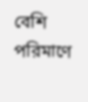বেশি পরিমাণে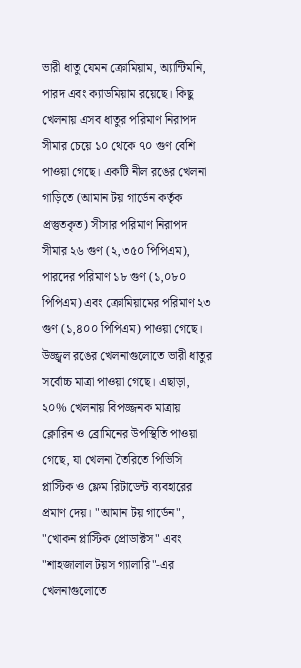ভারী ধাতু যেমন ক্রোমিয়াম, অ্যান্টিমনি, পারদ এবং ক্যাডমিয়াম রয়েছে। কিছু খেলনায় এসব ধাতুর পরিমাণ নিরাপদ সীমার চেয়ে ১০ থেকে ৭০ গুণ বেশি পাওয়া গেছে। একটি নীল রঙের খেলনা গাড়িতে (আমান টয় গার্ডেন কর্তৃক প্রস্তুতকৃত) সীসার পরিমাণ নিরাপদ সীমার ২৬ গুণ (২,৩৫০ পিপিএম), পারদের পরিমাণ ১৮ গুণ (১,০৮০ পিপিএম) এবং ক্রোমিয়ামের পরিমাণ ২৩ গুণ (১,৪০০ পিপিএম) পাওয়া গেছে। উজ্জ্বল রঙের খেলনাগুলোতে ভারী ধাতুর সর্বোচ্চ মাত্রা পাওয়া গেছে। এছাড়া, ২০% খেলনায় বিপজ্জনক মাত্রায় ক্লোরিন ও ব্রোমিনের উপস্থিতি পাওয়া গেছে, যা খেলনা তৈরিতে পিভিসি প্লাস্টিক ও ফ্লেম রিটাডেন্ট ব্যবহারের প্রমাণ দেয়। "আমান টয় গার্ডেন", "খোকন প্লাস্টিক প্রোডাক্টস" এবং "শাহজালাল টয়স গ্যালারি"-এর খেলনাগুলোতে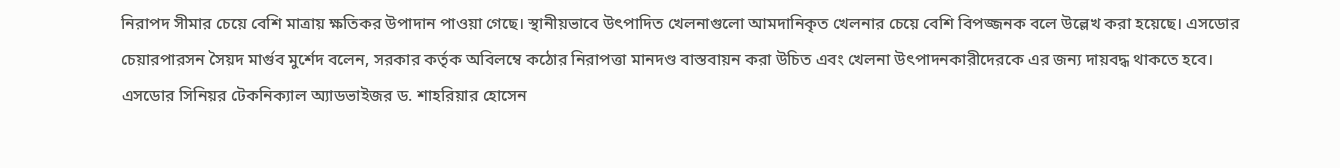নিরাপদ সীমার চেয়ে বেশি মাত্রায় ক্ষতিকর উপাদান পাওয়া গেছে। স্থানীয়ভাবে উৎপাদিত খেলনাগুলো আমদানিকৃত খেলনার চেয়ে বেশি বিপজ্জনক বলে উল্লেখ করা হয়েছে। এসডোর চেয়ারপারসন সৈয়দ মার্গুব মুর্শেদ বলেন, সরকার কর্তৃক অবিলম্বে কঠোর নিরাপত্তা মানদণ্ড বাস্তবায়ন করা উচিত এবং খেলনা উৎপাদনকারীদেরকে এর জন্য দায়বদ্ধ থাকতে হবে। এসডোর সিনিয়র টেকনিক্যাল অ্যাডভাইজর ড. শাহরিয়ার হোসেন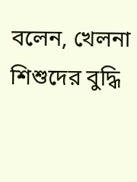বলেন, খেলনা শিশুদের বুদ্ধি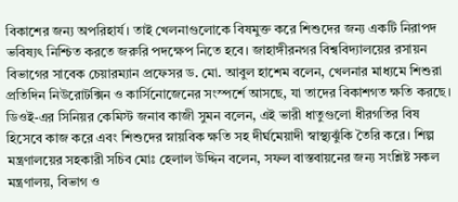বিকাশের জন্য অপরিহার্য। তাই খেলনাগুলোকে বিষমুক্ত করে শিশুদের জন্য একটি নিরাপদ ভবিষ্যৎ নিশ্চিত করতে জরুরি পদক্ষেপ নিতে হবে। জাহাঙ্গীরনগর বিশ্ববিদ্যালয়ের রসায়ন বিভাগের সাবেক চেয়ারম্যান প্রফেসর ড. মো. আবুল হাশেম বলেন, খেলনার মাধ্যমে শিশুরা প্রতিদিন নিউরোটক্সিন ও কার্সিনোজেনের সংস্পর্শে আসছে, যা তাদের বিকাশগত ক্ষতি করছে। ডিওই-এর সিনিয়র কেমিস্ট জনাব কাজী সুমন বলেন, এই ভারী ধাতুগুলো ধীরগতির বিষ হিসেবে কাজ করে এবং শিশুদের স্নায়বিক ক্ষতি সহ দীর্ঘমেয়াদী স্বাস্থ্যঝুঁকি তৈরি করে। শিল্প মন্ত্রণালয়ের সহকারী সচিব মোঃ হেলাল উদ্দিন বলেন, সফল বাস্তবায়নের জন্য সংশ্লিষ্ট সকল মন্ত্রণালয়, বিভাগ ও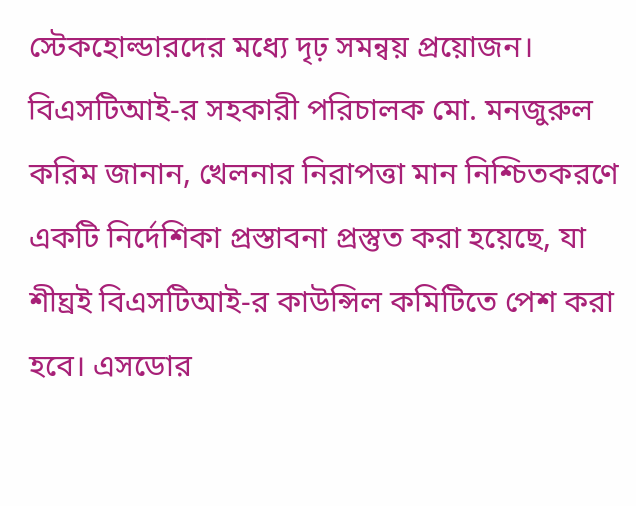স্টেকহোল্ডারদের মধ্যে দৃঢ় সমন্বয় প্রয়োজন। বিএসটিআই-র সহকারী পরিচালক মো. মনজুরুল করিম জানান, খেলনার নিরাপত্তা মান নিশ্চিতকরণে একটি নির্দেশিকা প্রস্তাবনা প্রস্তুত করা হয়েছে, যা শীঘ্রই বিএসটিআই-র কাউন্সিল কমিটিতে পেশ করা হবে। এসডোর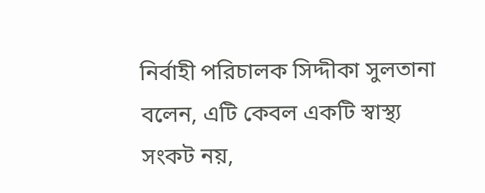নির্বাহী পরিচালক সিদ্দীকা সুলতানা বলেন, এটি কেবল একটি স্বাস্থ্য সংকট নয়,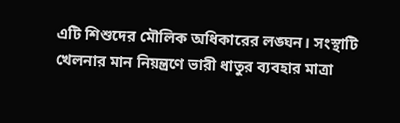এটি শিশুদের মৌলিক অধিকারের লঙ্ঘন। সংস্থাটি খেলনার মান নিয়ন্ত্রণে ভারী ধাতুর ব্যবহার মাত্রা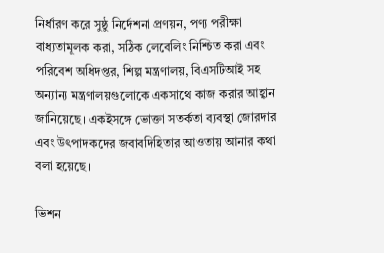নির্ধারণ করে সুষ্ঠু নির্দেশনা প্রণয়ন, পণ্য পরীক্ষা বাধ্যতামূলক করা, সঠিক লেবেলিং নিশ্চিত করা এবং পরিবেশ অধিদপ্তর, শিল্প মন্ত্রণালয়, বিএসটিআই সহ অন্যান্য মন্ত্রণালয়গুলোকে একসাথে কাজ করার আহ্বান জানিয়েছে। একইসঙ্গে ভোক্তা সতর্কতা ব্যবস্থা জোরদার এবং উৎপাদকদের জবাবদিহিতার আওতায় আনার কথা বলা হয়েছে।

ভিশন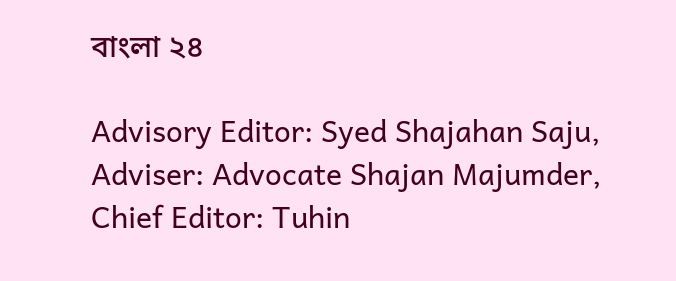বাংলা ২৪

Advisory Editor: Syed Shajahan Saju, Adviser: Advocate Shajan Majumder, Chief Editor: Tuhin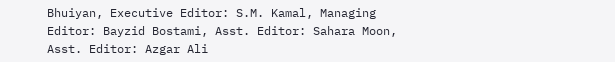Bhuiyan, Executive Editor: S.M. Kamal, Managing Editor: Bayzid Bostami, Asst. Editor: Sahara Moon, Asst. Editor: Azgar Ali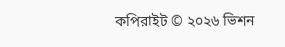কপিরাইট © ২০২৬ ভিশন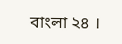বাংলা ২৪ ।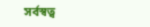সর্বস্বত্ব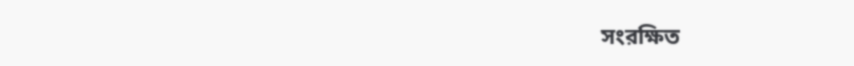সংরক্ষিত